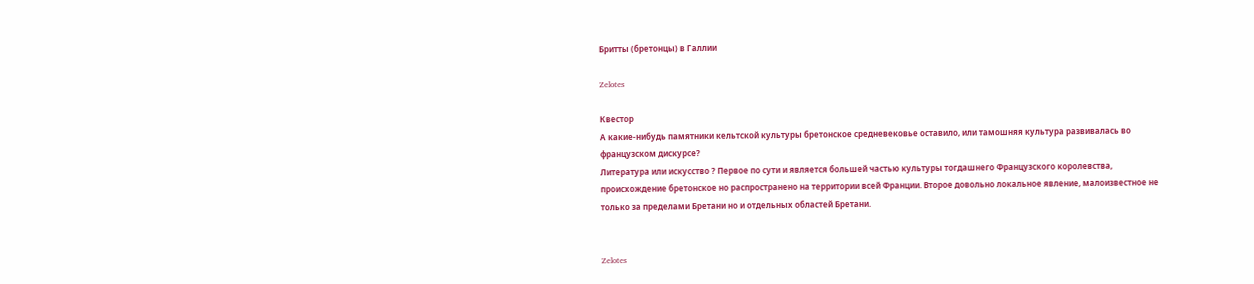Бритты (бретонцы) в Галлии

Zelotes

Квестор
А какие-нибудь памятники кельтской культуры бретонское средневековье оставило, или тамошняя культура развивалась во французском дискурсе?
Литература или искусство ? Первое по сути и является большей частью культуры тогдашнего Французского королевства, происхождение бретонское но распространено на территории всей Франции. Второе довольно локальное явление, малоизвестное не только за пределами Бретани но и отдельных областей Бретани.


Zelotes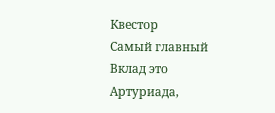Квестор
Самый главный Вклад это Артуриада,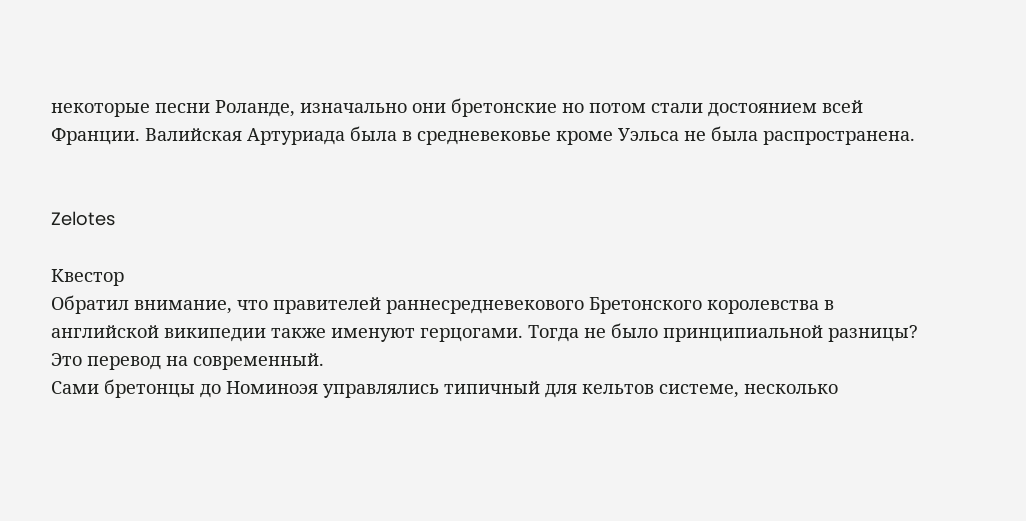некоторые песни Роланде, изначально они бретонские но потом стали достоянием всей Франции. Валийская Артуриада была в средневековье кроме Уэльса не была распространена.


Zelotes

Квестор
Обратил внимание, что правителей раннесредневекового Бретонского королевства в английской википедии также именуют герцогами. Тогда не было принципиальной разницы?
Это перевод на современный.
Сами бретонцы до Номиноэя управлялись типичный для кельтов системе, несколько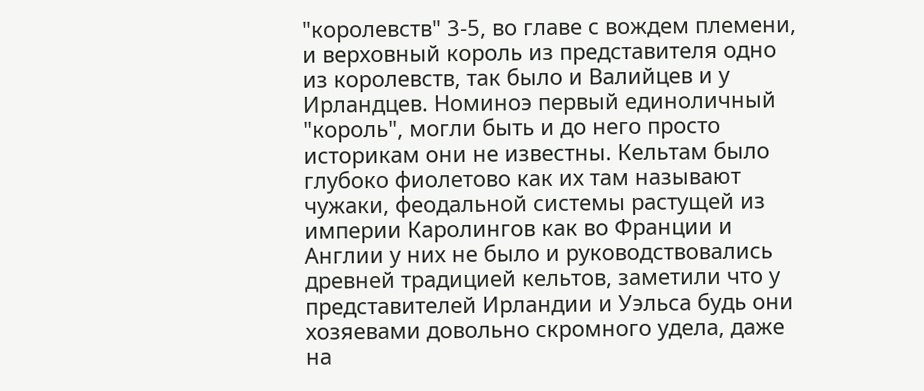"королевств" 3-5, во главе с вождем племени, и верховный король из представителя одно из королевств, так было и Валийцев и у Ирландцев. Номиноэ первый единоличный "король", могли быть и до него просто историкам они не известны. Кельтам было глубоко фиолетово как их там называют чужаки, феодальной системы растущей из империи Каролингов как во Франции и Англии у них не было и руководствовались древней традицией кельтов, заметили что у представителей Ирландии и Уэльса будь они хозяевами довольно скромного удела, даже на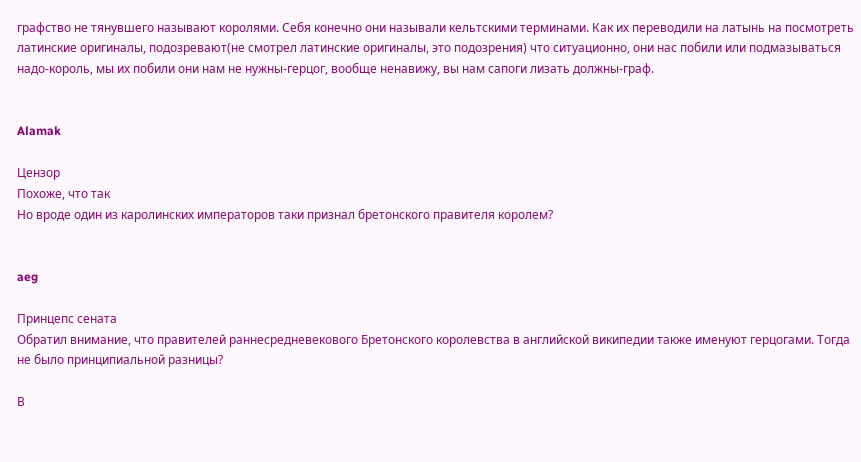графство не тянувшего называют королями. Себя конечно они называли кельтскими терминами. Как их переводили на латынь на посмотреть латинские оригиналы, подозревают(не смотрел латинские оригиналы, это подозрения) что ситуационно, они нас побили или подмазываться надо-король, мы их побили они нам не нужны-герцог, вообще ненавижу, вы нам сапоги лизать должны-граф.


Alamak

Цензор
Похоже, что так
Но вроде один из каролинских императоров таки признал бретонского правителя королем?


aeg

Принцепс сената
Обратил внимание, что правителей раннесредневекового Бретонского королевства в английской википедии также именуют герцогами. Тогда не было принципиальной разницы?

В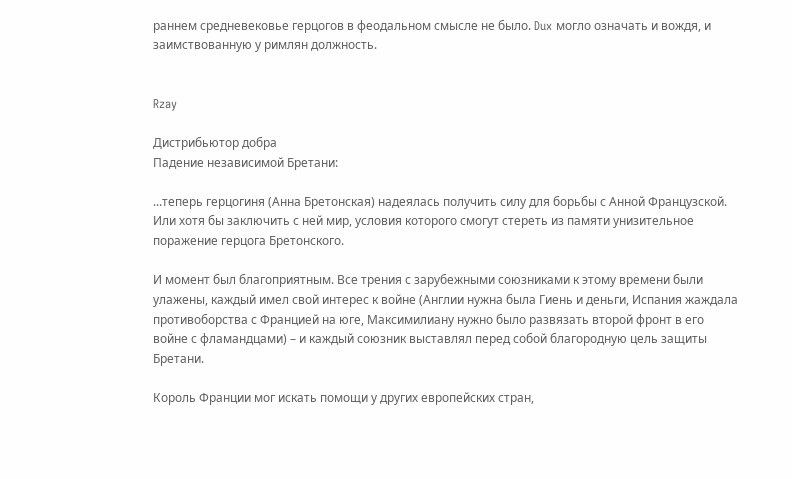раннем средневековье герцогов в феодальном смысле не было. Dux могло означать и вождя, и заимствованную у римлян должность.


Rzay

Дистрибьютор добра
Падение независимой Бретани:

...теперь герцогиня (Анна Бретонская) надеялась получить силу для борьбы с Анной Французской. Или хотя бы заключить с ней мир, условия которого смогут стереть из памяти унизительное поражение герцога Бретонского.

И момент был благоприятным. Все трения с зарубежными союзниками к этому времени были улажены, каждый имел свой интерес к войне (Англии нужна была Гиень и деньги, Испания жаждала противоборства с Францией на юге, Максимилиану нужно было развязать второй фронт в его войне с фламандцами) – и каждый союзник выставлял перед собой благородную цель защиты Бретани.

Король Франции мог искать помощи у других европейских стран,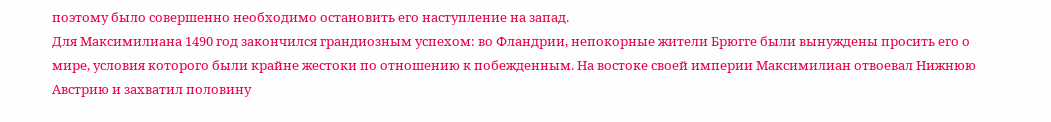поэтому было совершенно необходимо остановить его наступление на запад.
Для Максимилиана 1490 год закончился грандиозным успехом: во Фландрии, непокорные жители Брюгге были вынуждены просить его о мире, условия которого были крайне жестоки по отношению к побежденным. На востоке своей империи Максимилиан отвоевал Нижнюю Австрию и захватил половину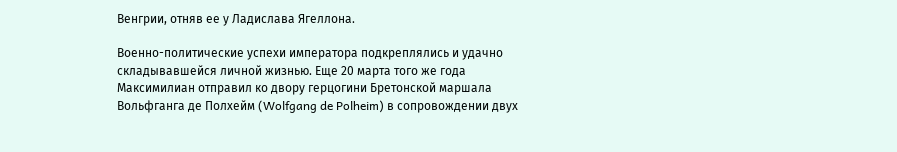Венгрии, отняв ее у Ладислава Ягеллона.

Военно-политические успехи императора подкреплялись и удачно складывавшейся личной жизнью. Еще 20 марта того же года Максимилиан отправил ко двору герцогини Бретонской маршала Вольфганга де Полхейм (Wolfgang de Polheim) в сопровождении двух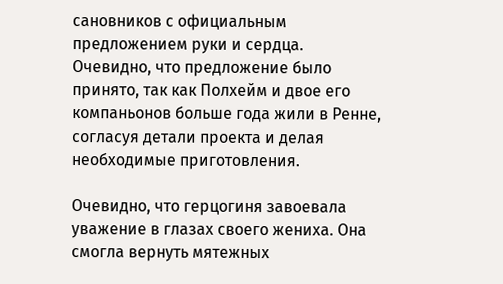сановников с официальным предложением руки и сердца. Очевидно, что предложение было принято, так как Полхейм и двое его компаньонов больше года жили в Ренне, согласуя детали проекта и делая необходимые приготовления.

Очевидно, что герцогиня завоевала уважение в глазах своего жениха. Она смогла вернуть мятежных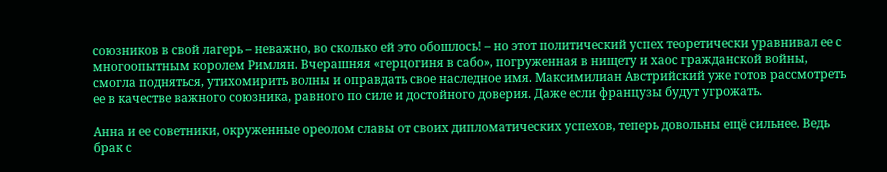союзников в свой лагерь – неважно, во сколько ей это обошлось! – но этот политический успех теоретически уравнивал ее с многоопытным королем Римлян. Вчерашняя «герцогиня в сабо», погруженная в нищету и хаос гражданской войны, смогла подняться, утихомирить волны и оправдать свое наследное имя. Максимилиан Австрийский уже готов рассмотреть ее в качестве важного союзника, равного по силе и достойного доверия. Даже если французы будут угрожать.

Анна и ее советники, окруженные ореолом славы от своих дипломатических успехов, теперь довольны ещё сильнее. Ведь брак с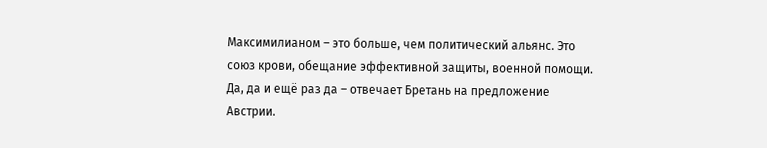Максимилианом – это больше, чем политический альянс. Это союз крови, обещание эффективной защиты, военной помощи. Да, да и ещё раз да – отвечает Бретань на предложение Австрии.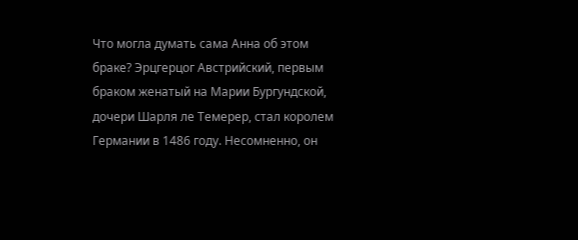Что могла думать сама Анна об этом браке? Эрцгерцог Австрийский, первым браком женатый на Марии Бургундской, дочери Шарля ле Темерер, стал королем Германии в 1486 году. Несомненно, он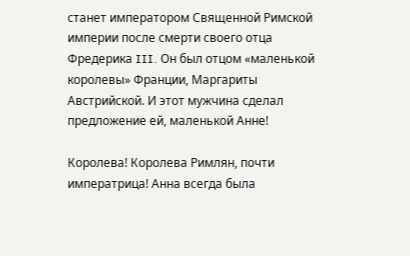станет императором Священной Римской империи после смерти своего отца Фредерика III. Он был отцом «маленькой королевы» Франции, Маргариты Австрийской. И этот мужчина сделал предложение ей, маленькой Анне!

Королева! Королева Римлян, почти императрица! Анна всегда была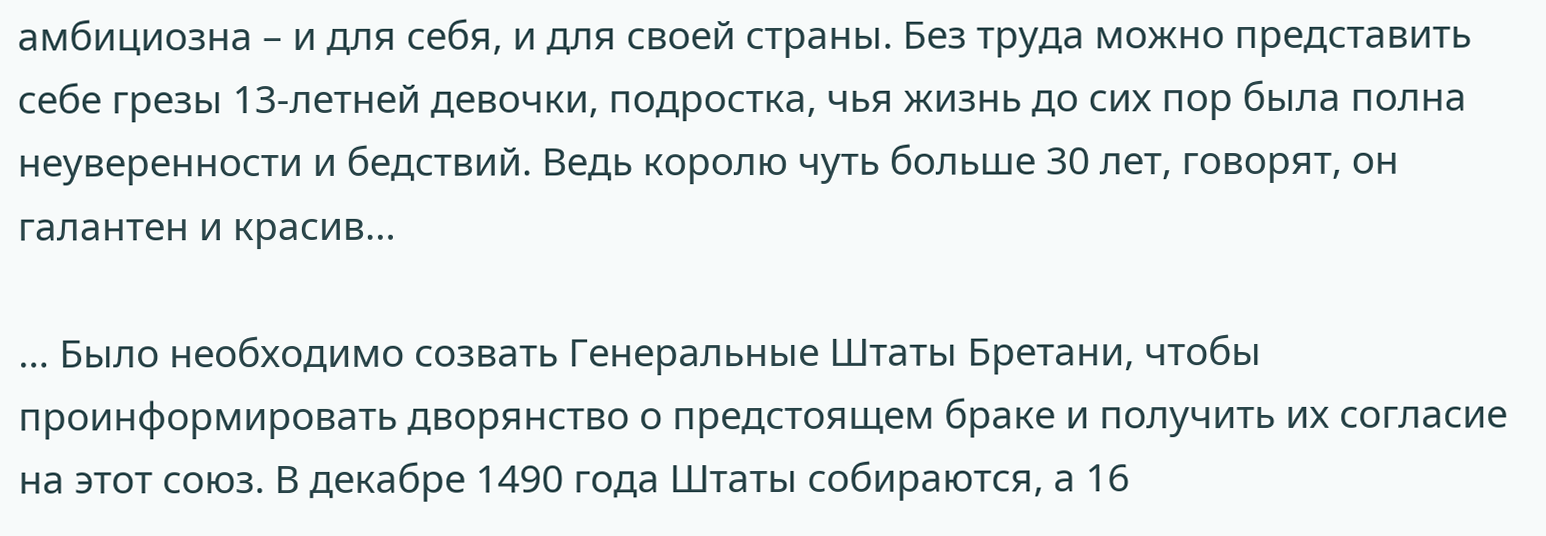амбициозна – и для себя, и для своей страны. Без труда можно представить себе грезы 13-летней девочки, подростка, чья жизнь до сих пор была полна неуверенности и бедствий. Ведь королю чуть больше 30 лет, говорят, он галантен и красив…

… Было необходимо созвать Генеральные Штаты Бретани, чтобы проинформировать дворянство о предстоящем браке и получить их согласие на этот союз. В декабре 1490 года Штаты собираются, а 16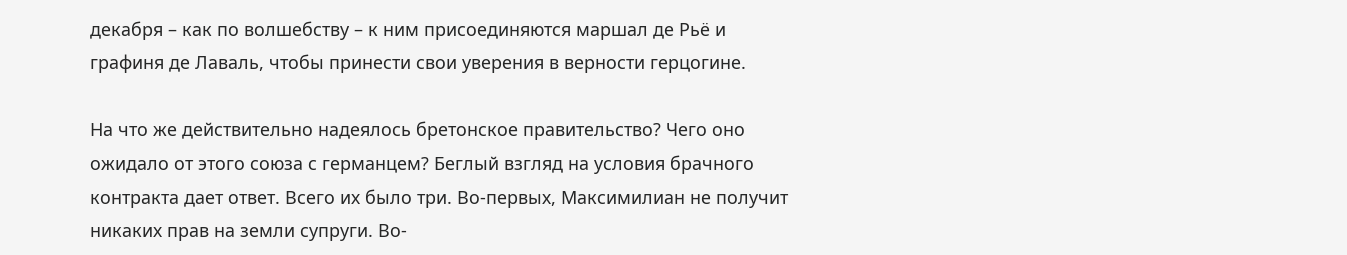декабря – как по волшебству – к ним присоединяются маршал де Рьё и графиня де Лаваль, чтобы принести свои уверения в верности герцогине.

На что же действительно надеялось бретонское правительство? Чего оно ожидало от этого союза с германцем? Беглый взгляд на условия брачного контракта дает ответ. Всего их было три. Во-первых, Максимилиан не получит никаких прав на земли супруги. Во-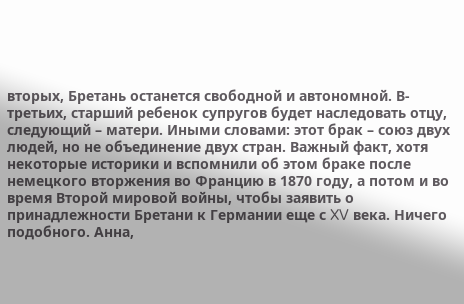вторых, Бретань останется свободной и автономной. В-третьих, старший ребенок супругов будет наследовать отцу, следующий – матери. Иными словами: этот брак – союз двух людей, но не объединение двух стран. Важный факт, хотя некоторые историки и вспомнили об этом браке после немецкого вторжения во Францию в 1870 году, а потом и во время Второй мировой войны, чтобы заявить о принадлежности Бретани к Германии еще с XV века. Ничего подобного. Анна,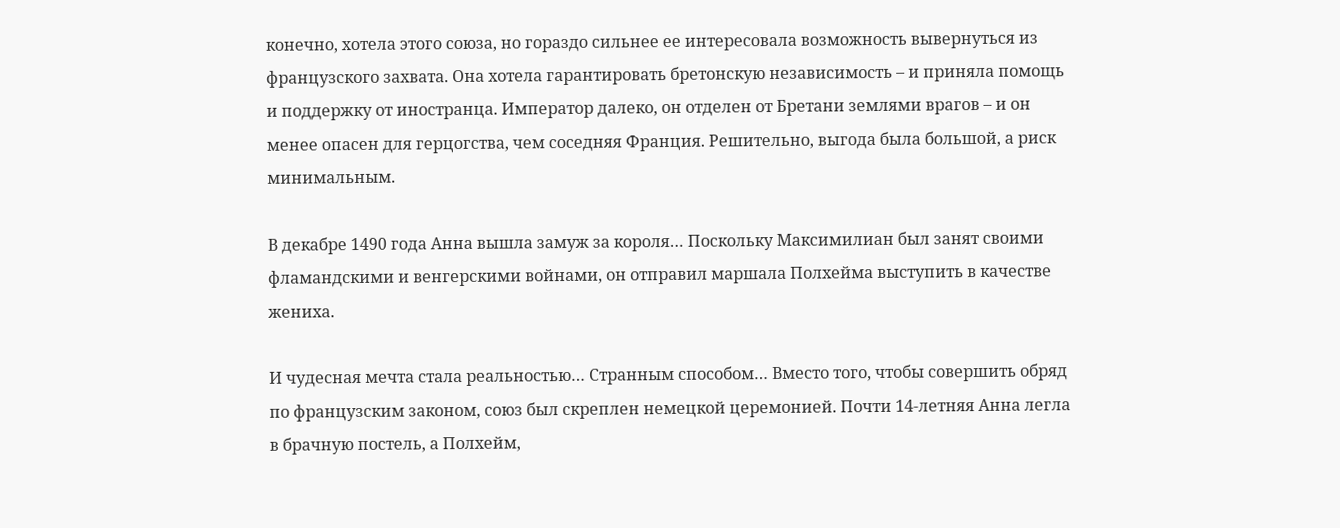конечно, хотела этого союза, но гораздо сильнее ее интересовала возможность вывернуться из французского захвата. Она хотела гарантировать бретонскую независимость – и приняла помощь и поддержку от иностранца. Император далеко, он отделен от Бретани землями врагов – и он менее опасен для герцогства, чем соседняя Франция. Решительно, выгода была большой, а риск минимальным.

В декабре 1490 года Анна вышла замуж за короля… Поскольку Максимилиан был занят своими фламандскими и венгерскими войнами, он отправил маршала Полхейма выступить в качестве жениха.

И чудесная мечта стала реальностью… Странным способом… Вместо того, чтобы совершить обряд по французским законом, союз был скреплен немецкой церемонией. Почти 14-летняя Анна легла в брачную постель, а Полхейм,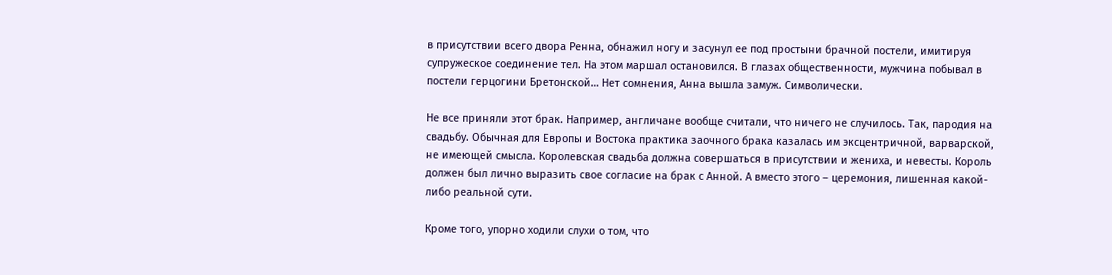в присутствии всего двора Ренна, обнажил ногу и засунул ее под простыни брачной постели, имитируя супружеское соединение тел. На этом маршал остановился. В глазах общественности, мужчина побывал в постели герцогини Бретонской… Нет сомнения, Анна вышла замуж. Символически.

Не все приняли этот брак. Например, англичане вообще считали, что ничего не случилось. Так, пародия на свадьбу. Обычная для Европы и Востока практика заочного брака казалась им эксцентричной, варварской, не имеющей смысла. Королевская свадьба должна совершаться в присутствии и жениха, и невесты. Король должен был лично выразить свое согласие на брак с Анной. А вместо этого – церемония, лишенная какой-либо реальной сути.

Кроме того, упорно ходили слухи о том, что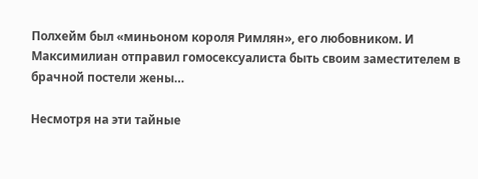Полхейм был «миньоном короля Римлян», его любовником. И Максимилиан отправил гомосексуалиста быть своим заместителем в брачной постели жены…

Несмотря на эти тайные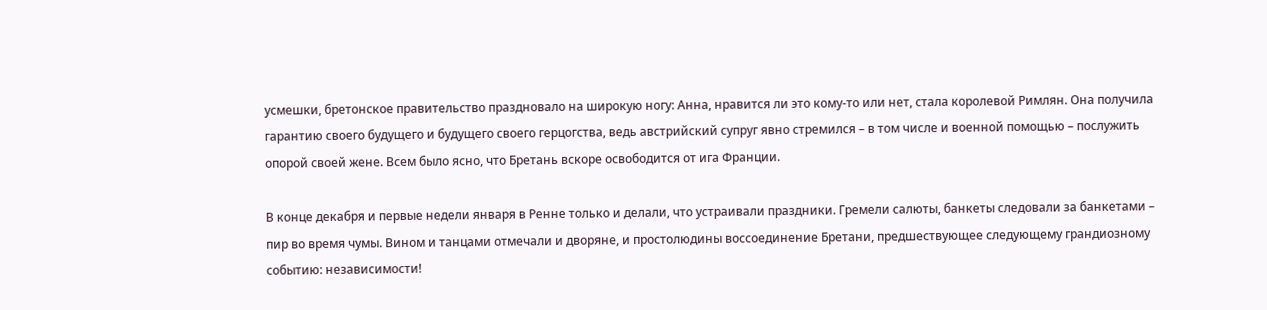усмешки, бретонское правительство праздновало на широкую ногу: Анна, нравится ли это кому-то или нет, стала королевой Римлян. Она получила гарантию своего будущего и будущего своего герцогства, ведь австрийский супруг явно стремился – в том числе и военной помощью – послужить опорой своей жене. Всем было ясно, что Бретань вскоре освободится от ига Франции.

В конце декабря и первые недели января в Ренне только и делали, что устраивали праздники. Гремели салюты, банкеты следовали за банкетами – пир во время чумы. Вином и танцами отмечали и дворяне, и простолюдины воссоединение Бретани, предшествующее следующему грандиозному событию: независимости!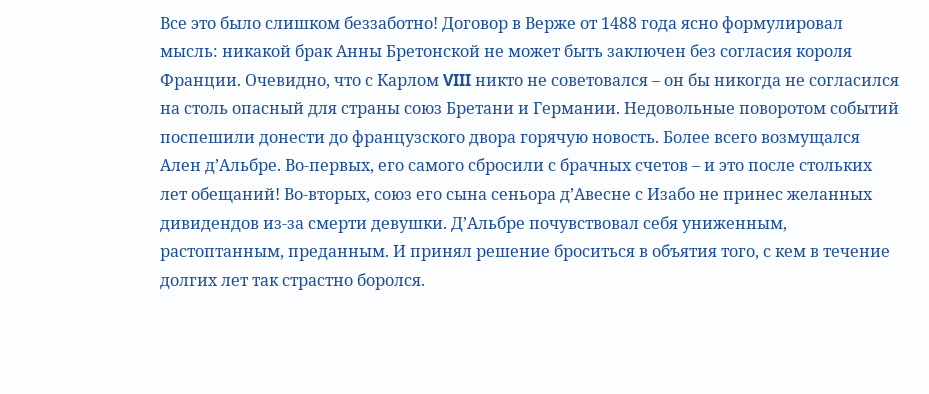Все это было слишком беззаботно! Договор в Верже от 1488 года ясно формулировал мысль: никакой брак Анны Бретонской не может быть заключен без согласия короля Франции. Очевидно, что с Карлом VIII никто не советовался – он бы никогда не согласился на столь опасный для страны союз Бретани и Германии. Недовольные поворотом событий поспешили донести до французского двора горячую новость. Более всего возмущался Ален д’Альбре. Во-первых, его самого сбросили с брачных счетов – и это после стольких лет обещаний! Во-вторых, союз его сына сеньора д’Авесне с Изабо не принес желанных дивидендов из-за смерти девушки. Д’Альбре почувствовал себя униженным, растоптанным, преданным. И принял решение броситься в объятия того, с кем в течение долгих лет так страстно боролся.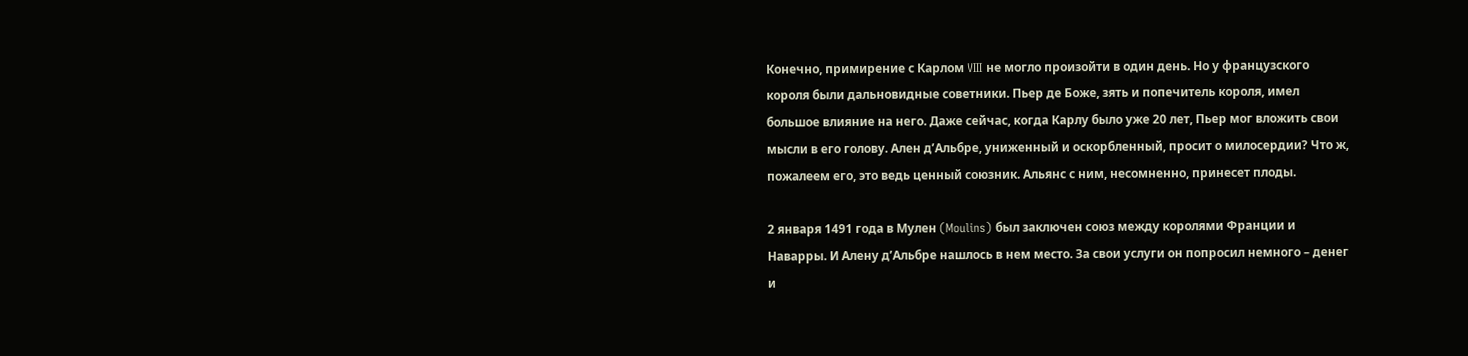Конечно, примирение с Карлом VIII не могло произойти в один день. Но у французского короля были дальновидные советники. Пьер де Боже, зять и попечитель короля, имел большое влияние на него. Даже сейчас, когда Карлу было уже 20 лет, Пьер мог вложить свои мысли в его голову. Ален д’Альбре, униженный и оскорбленный, просит о милосердии? Что ж, пожалеем его, это ведь ценный союзник. Альянс с ним, несомненно, принесет плоды.

2 января 1491 года в Мулен (Moulins) был заключен союз между королями Франции и Наварры. И Алену д’Альбре нашлось в нем место. За свои услуги он попросил немного – денег и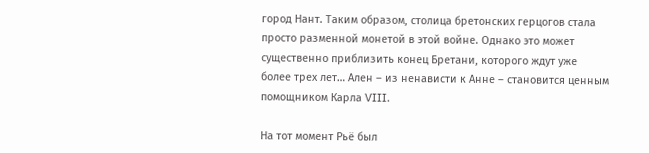город Нант. Таким образом, столица бретонских герцогов стала просто разменной монетой в этой войне. Однако это может существенно приблизить конец Бретани, которого ждут уже более трех лет… Ален – из ненависти к Анне – становится ценным помощником Карла VIII.

На тот момент Рьё был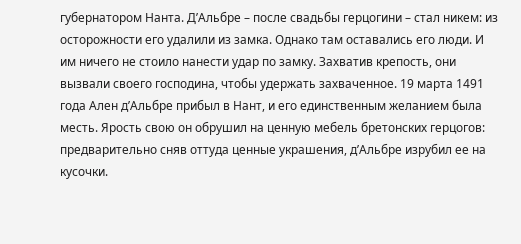губернатором Нанта. Д’Альбре – после свадьбы герцогини – стал никем: из осторожности его удалили из замка. Однако там оставались его люди. И им ничего не стоило нанести удар по замку. Захватив крепость, они вызвали своего господина, чтобы удержать захваченное. 19 марта 1491 года Ален д’Альбре прибыл в Нант, и его единственным желанием была месть. Ярость свою он обрушил на ценную мебель бретонских герцогов: предварительно сняв оттуда ценные украшения, д’Альбре изрубил ее на кусочки.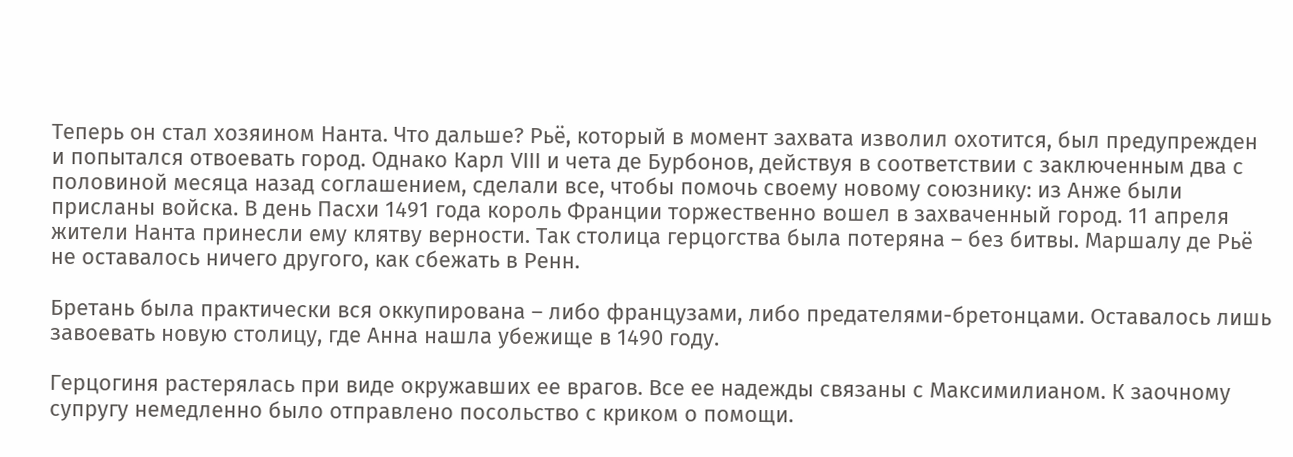Теперь он стал хозяином Нанта. Что дальше? Рьё, который в момент захвата изволил охотится, был предупрежден и попытался отвоевать город. Однако Карл VIII и чета де Бурбонов, действуя в соответствии с заключенным два с половиной месяца назад соглашением, сделали все, чтобы помочь своему новому союзнику: из Анже были присланы войска. В день Пасхи 1491 года король Франции торжественно вошел в захваченный город. 11 апреля жители Нанта принесли ему клятву верности. Так столица герцогства была потеряна – без битвы. Маршалу де Рьё не оставалось ничего другого, как сбежать в Ренн.

Бретань была практически вся оккупирована – либо французами, либо предателями-бретонцами. Оставалось лишь завоевать новую столицу, где Анна нашла убежище в 1490 году.

Герцогиня растерялась при виде окружавших ее врагов. Все ее надежды связаны с Максимилианом. К заочному супругу немедленно было отправлено посольство с криком о помощи.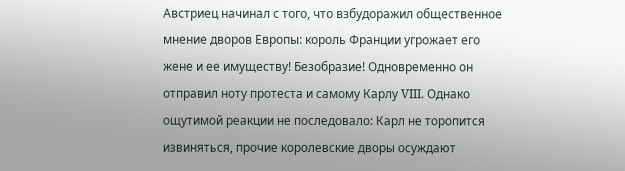Австриец начинал с того, что взбудоражил общественное мнение дворов Европы: король Франции угрожает его жене и ее имуществу! Безобразие! Одновременно он отправил ноту протеста и самому Карлу VIII. Однако ощутимой реакции не последовало: Карл не торопится извиняться, прочие королевские дворы осуждают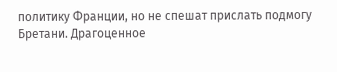политику Франции, но не спешат прислать подмогу Бретани. Драгоценное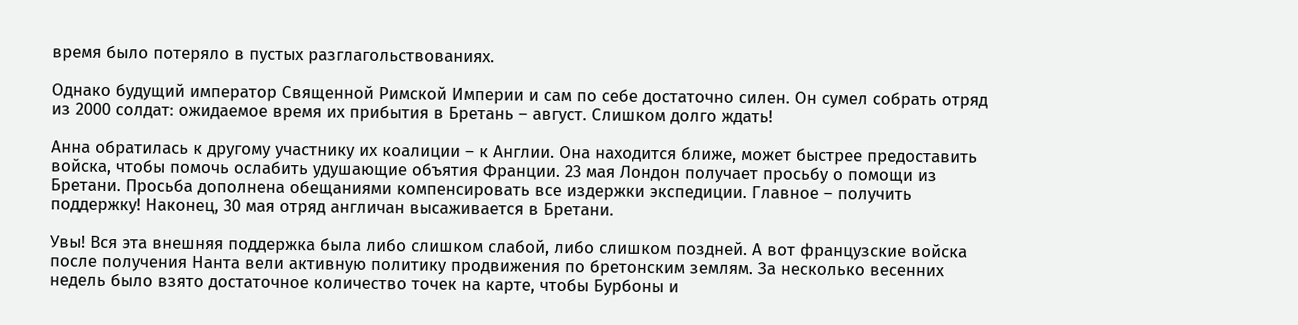время было потеряло в пустых разглагольствованиях.

Однако будущий император Священной Римской Империи и сам по себе достаточно силен. Он сумел собрать отряд из 2000 солдат: ожидаемое время их прибытия в Бретань – август. Слишком долго ждать!

Анна обратилась к другому участнику их коалиции – к Англии. Она находится ближе, может быстрее предоставить войска, чтобы помочь ослабить удушающие объятия Франции. 23 мая Лондон получает просьбу о помощи из Бретани. Просьба дополнена обещаниями компенсировать все издержки экспедиции. Главное – получить поддержку! Наконец, 30 мая отряд англичан высаживается в Бретани.

Увы! Вся эта внешняя поддержка была либо слишком слабой, либо слишком поздней. А вот французские войска после получения Нанта вели активную политику продвижения по бретонским землям. За несколько весенних недель было взято достаточное количество точек на карте, чтобы Бурбоны и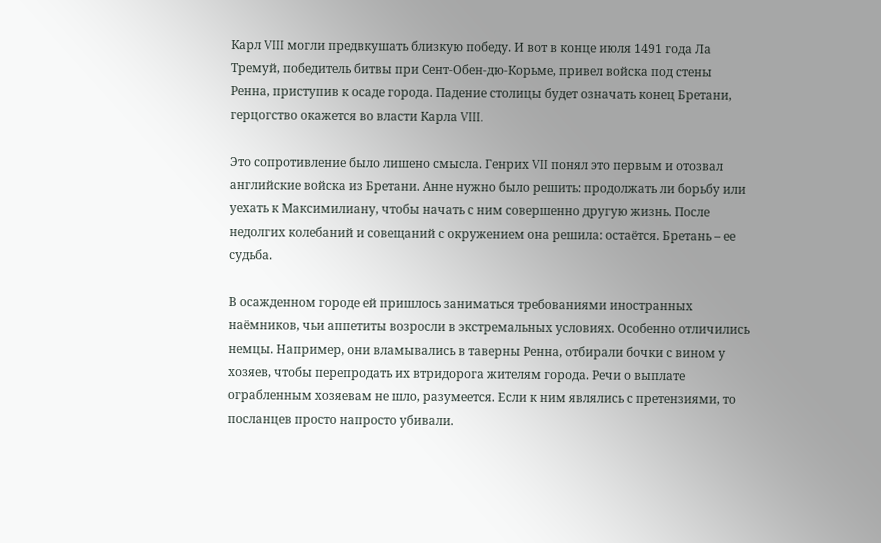Карл VIII могли предвкушать близкую победу. И вот в конце июля 1491 года Ла Тремуй, победитель битвы при Сент-Обен-дю-Корьме, привел войска под стены Ренна, приступив к осаде города. Падение столицы будет означать конец Бретани, герцогство окажется во власти Карла VIII.

Это сопротивление было лишено смысла. Генрих VII понял это первым и отозвал английские войска из Бретани. Анне нужно было решить: продолжать ли борьбу или уехать к Максимилиану, чтобы начать с ним совершенно другую жизнь. После недолгих колебаний и совещаний с окружением она решила: остаётся. Бретань – ее судьба.

В осажденном городе ей пришлось заниматься требованиями иностранных наёмников, чьи аппетиты возросли в экстремальных условиях. Особенно отличились немцы. Например, они вламывались в таверны Ренна, отбирали бочки с вином у хозяев, чтобы перепродать их втридорога жителям города. Речи о выплате ограбленным хозяевам не шло, разумеется. Если к ним являлись с претензиями, то посланцев просто напросто убивали.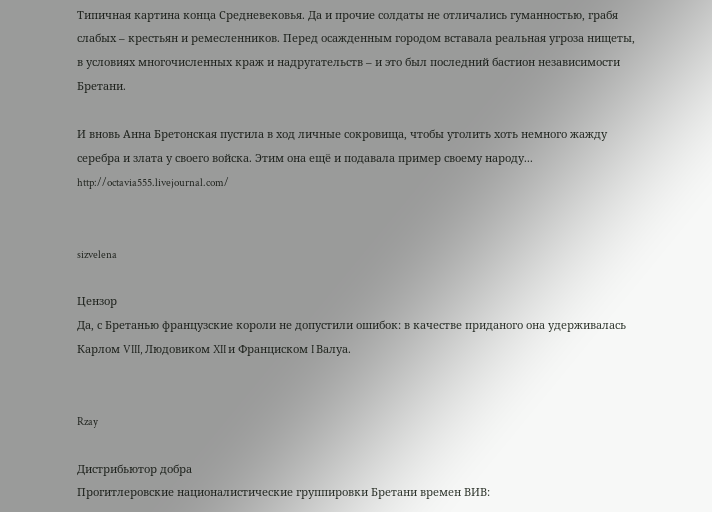Типичная картина конца Средневековья. Да и прочие солдаты не отличались гуманностью, грабя слабых – крестьян и ремесленников. Перед осажденным городом вставала реальная угроза нищеты, в условиях многочисленных краж и надругательств – и это был последний бастион независимости Бретани.

И вновь Анна Бретонская пустила в ход личные сокровища, чтобы утолить хоть немного жажду серебра и злата у своего войска. Этим она ещё и подавала пример своему народу...
http://octavia555.livejournal.com/


sizvelena

Цензор
Да, с Бретанью французские короли не допустили ошибок: в качестве приданого она удерживалась Карлом VIII, Людовиком XII и Франциском I Валуа.


Rzay

Дистрибьютор добра
Прогитлеровские националистические группировки Бретани времен ВИВ: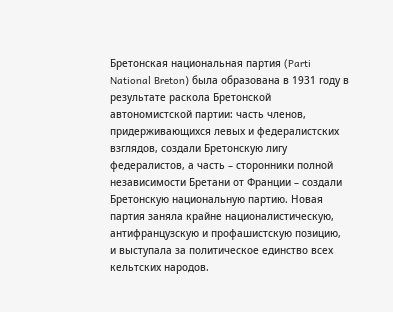Бретонская национальная партия (Parti National Breton) была образована в 1931 году в результате раскола Бретонской автономистской партии: часть членов, придерживающихся левых и федералистских взглядов, создали Бретонскую лигу федералистов, а часть – сторонники полной независимости Бретани от Франции – создали Бретонскую национальную партию. Новая партия заняла крайне националистическую, антифранцузскую и профашистскую позицию, и выступала за политическое единство всех кельтских народов.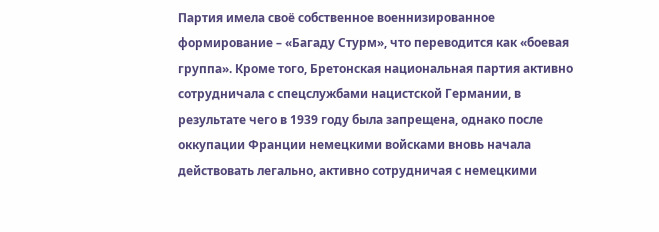Партия имела своё собственное военнизированное формирование – «Багаду Стурм», что переводится как «боевая группа». Кроме того, Бретонская национальная партия активно сотрудничала с спецслужбами нацистской Германии, в результате чего в 1939 году была запрещена, однако после оккупации Франции немецкими войсками вновь начала действовать легально, активно сотрудничая с немецкими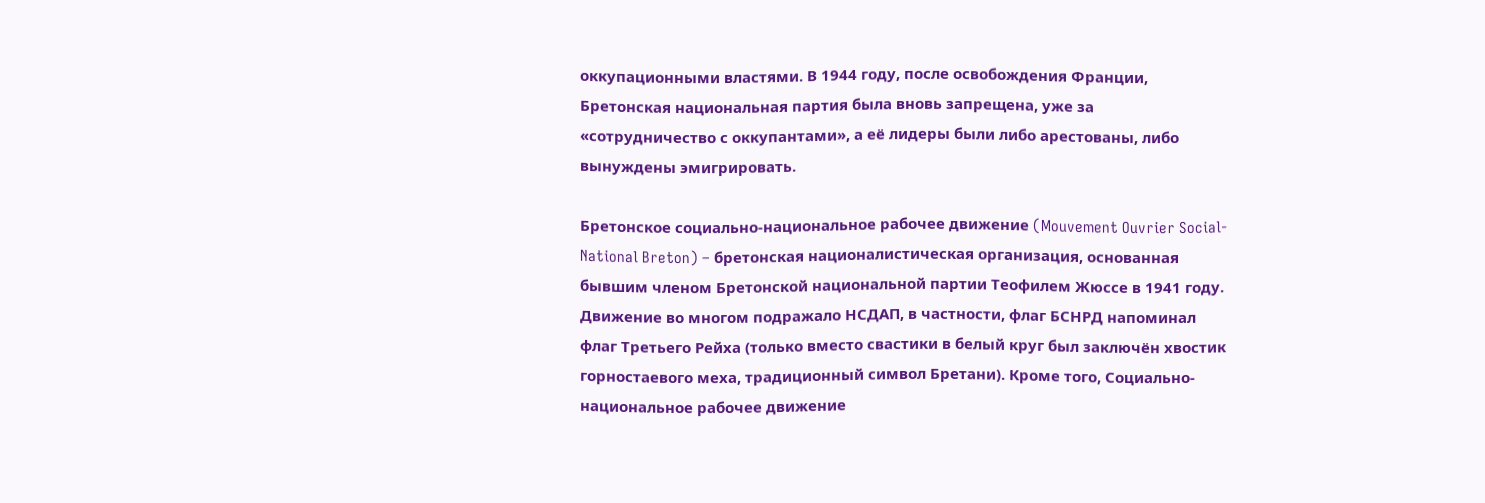оккупационными властями. В 1944 году, после освобождения Франции, Бретонская национальная партия была вновь запрещена, уже за «сотрудничество с оккупантами», а её лидеры были либо арестованы, либо вынуждены эмигрировать.

Бретонское социально-национальное рабочее движение (Mouvement Ouvrier Social-National Breton) – бретонская националистическая организация, основанная бывшим членом Бретонской национальной партии Теофилем Жюссе в 1941 году. Движение во многом подражало НСДАП, в частности, флаг БСНРД напоминал флаг Третьего Рейха (только вместо свастики в белый круг был заключён хвостик горностаевого меха, традиционный символ Бретани). Кроме того, Социально-национальное рабочее движение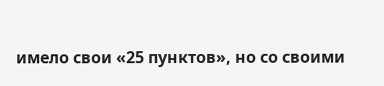имело свои «25 пунктов», но со своими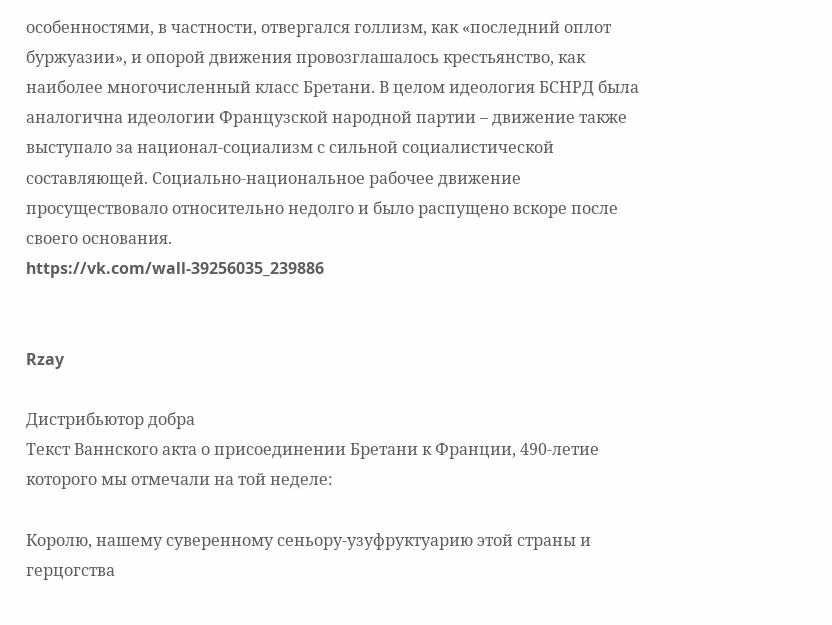особенностями, в частности, отвергался голлизм, как «последний оплот буржуазии», и опорой движения провозглашалось крестьянство, как наиболее многочисленный класс Бретани. В целом идеология БСНРД была аналогична идеологии Французской народной партии – движение также выступало за национал-социализм с сильной социалистической составляющей. Социально-национальное рабочее движение просуществовало относительно недолго и было распущено вскоре после своего основания.
https://vk.com/wall-39256035_239886


Rzay

Дистрибьютор добра
Текст Ваннского акта о присоединении Бретани к Франции, 490-летие которого мы отмечали на той неделе:

Королю, нашему суверенному сеньору-узуфруктуарию этой страны и герцогства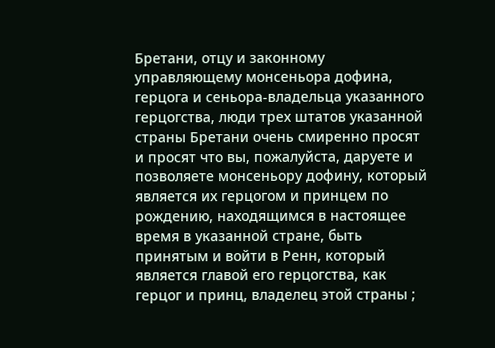Бретани, отцу и законному управляющему монсеньора дофина, герцога и сеньора-владельца указанного герцогства, люди трех штатов указанной страны Бретани очень смиренно просят и просят что вы, пожалуйста, даруете и позволяете монсеньору дофину, который является их герцогом и принцем по рождению, находящимся в настоящее время в указанной стране, быть принятым и войти в Ренн, который является главой его герцогства, как герцог и принц, владелец этой страны ;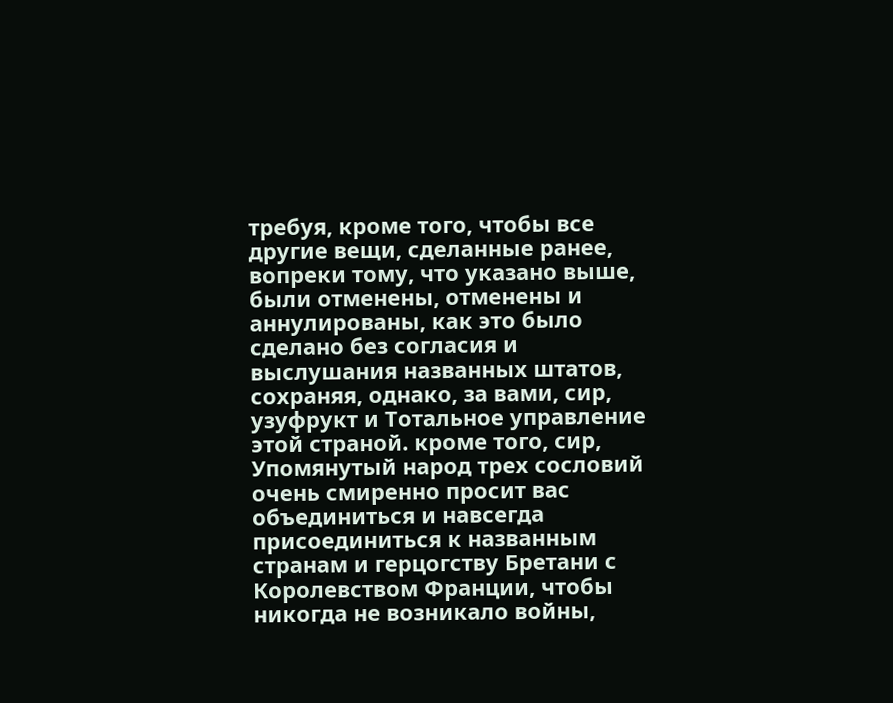требуя, кроме того, чтобы все другие вещи, сделанные ранее, вопреки тому, что указано выше, были отменены, отменены и аннулированы, как это было сделано без согласия и выслушания названных штатов, сохраняя, однако, за вами, сир, узуфрукт и Тотальное управление этой страной. кроме того, сир, Упомянутый народ трех сословий очень смиренно просит вас объединиться и навсегда присоединиться к названным странам и герцогству Бретани с Королевством Франции, чтобы никогда не возникало войны,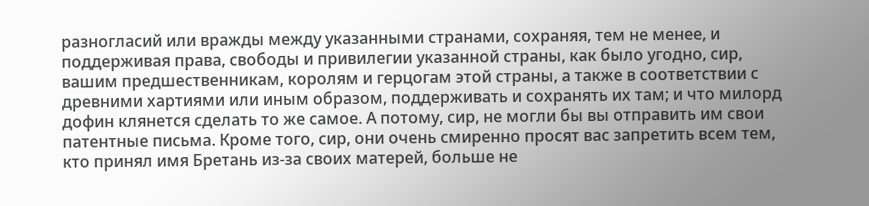разногласий или вражды между указанными странами, сохраняя, тем не менее, и поддерживая права, свободы и привилегии указанной страны, как было угодно, сир, вашим предшественникам, королям и герцогам этой страны, а также в соответствии с древними хартиями или иным образом, поддерживать и сохранять их там; и что милорд дофин клянется сделать то же самое. А потому, сир, не могли бы вы отправить им свои патентные письма. Кроме того, сир, они очень смиренно просят вас запретить всем тем, кто принял имя Бретань из-за своих матерей, больше не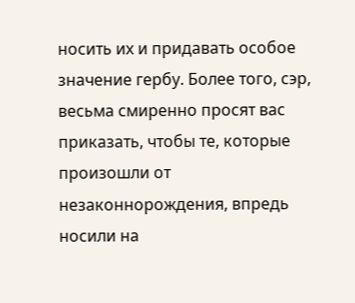носить их и придавать особое значение гербу. Более того, сэр, весьма смиренно просят вас приказать, чтобы те, которые произошли от незаконнорождения, впредь носили на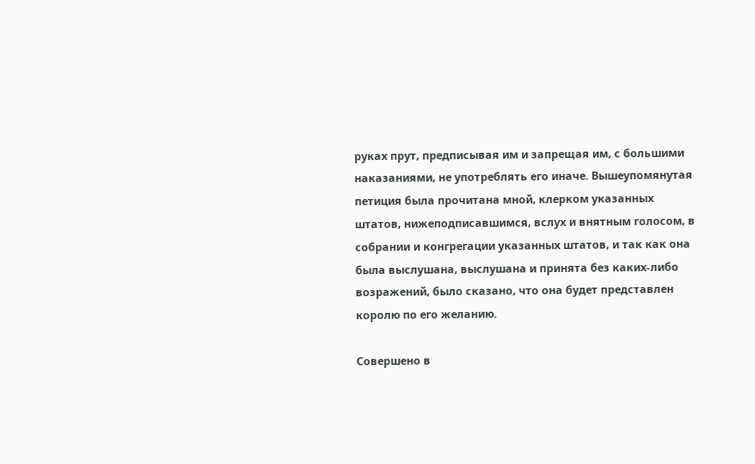руках прут, предписывая им и запрещая им, с большими наказаниями, не употреблять его иначе. Вышеупомянутая петиция была прочитана мной, клерком указанных штатов, нижеподписавшимся, вслух и внятным голосом, в собрании и конгрегации указанных штатов, и так как она была выслушана, выслушана и принята без каких-либо возражений, было сказано, что она будет представлен королю по его желанию.

Совершено в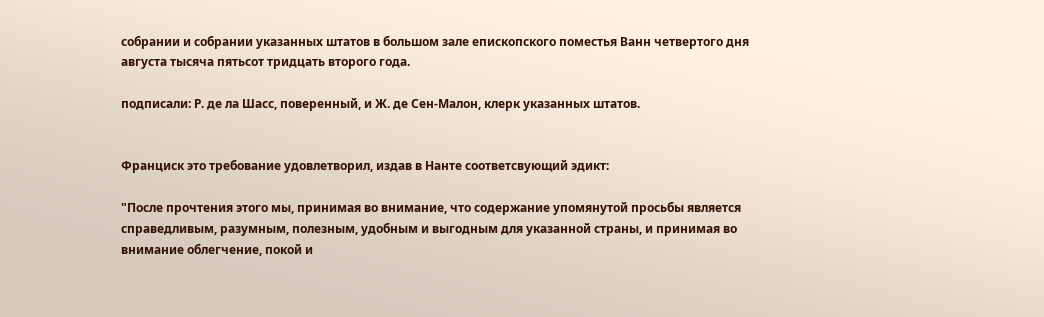собрании и собрании указанных штатов в большом зале епископского поместья Ванн четвертого дня августа тысяча пятьсот тридцать второго года.

подписали: Р. де ла Шасс, поверенный, и Ж. де Сен-Малон, клерк указанных штатов.


Франциск это требование удовлетворил, издав в Нанте соответсвующий эдикт:

"После прочтения этого мы, принимая во внимание, что содержание упомянутой просьбы является справедливым, разумным, полезным, удобным и выгодным для указанной страны, и принимая во внимание облегчение, покой и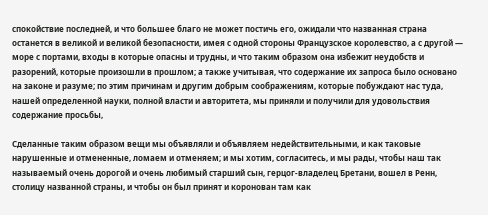спокойствие последней, и что большее благо не может постичь его, ожидали что названная страна останется в великой и великой безопасности, имея с одной стороны Французское королевство, а с другой — море с портами, входы в которые опасны и трудны, и что таким образом она избежит неудобств и разорений, которые произошли в прошлом; а также учитывая, что содержание их запроса было основано на законе и разуме; по этим причинам и другим добрым соображениям, которые побуждают нас туда, нашей определенной науки, полной власти и авторитета, мы приняли и получили для удовольствия содержание просьбы,

Сделанные таким образом вещи мы объявляли и объявляем недействительными, и как таковые нарушенные и отмененные, ломаем и отменяем; и мы хотим, согласитесь, и мы рады, чтобы наш так называемый очень дорогой и очень любимый старший сын, герцог-владелец Бретани, вошел в Ренн, столицу названной страны, и чтобы он был принят и коронован там как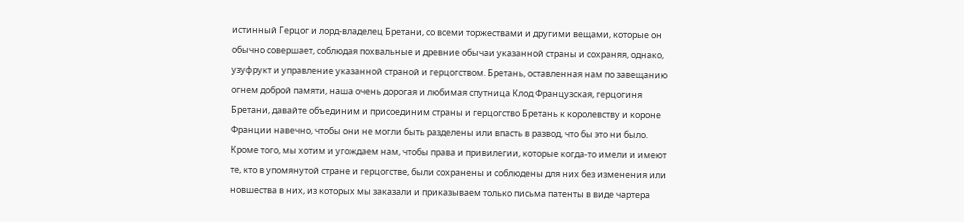истинный Герцог и лорд-владелец Бретани, со всеми торжествами и другими вещами, которые он обычно совершает, соблюдая похвальные и древние обычаи указанной страны и сохраняя, однако, узуфрукт и управление указанной страной и герцогством. Бретань, оставленная нам по завещанию огнем доброй памяти, наша очень дорогая и любимая спутница Клод Французская, герцогиня Бретани, давайте объединим и присоединим страны и герцогство Бретань к королевству и короне Франции навечно, чтобы они не могли быть разделены или впасть в развод, что бы это ни было. Кроме того, мы хотим и угождаем нам, чтобы права и привилегии, которые когда-то имели и имеют те, кто в упомянутой стране и герцогстве, были сохранены и соблюдены для них без изменения или новшества в них, из которых мы заказали и приказываем только письма патенты в виде чартера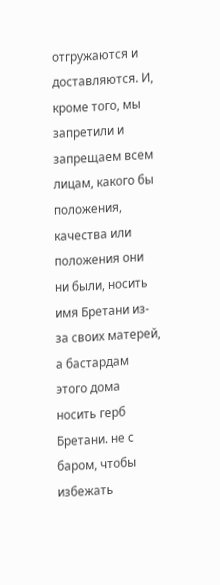отгружаются и доставляются. И, кроме того, мы запретили и запрещаем всем лицам, какого бы положения, качества или положения они ни были, носить имя Бретани из-за своих матерей, а бастардам этого дома носить герб Бретани. не с баром, чтобы избежать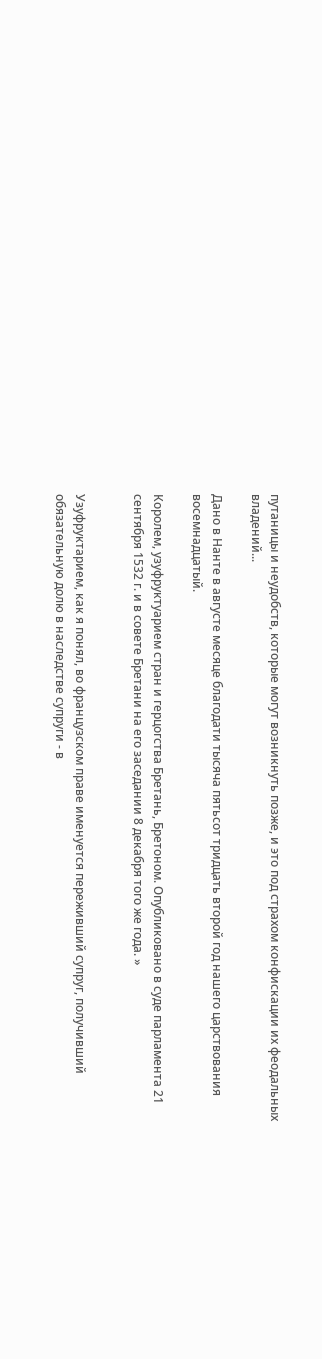путаницы и неудобств, которые могут возникнуть позже, и это под страхом конфискации их феодальных владений...

Дано в Нанте в августе месяце благодати тысяча пятьсот тридцать второй год нашего царствования восемнадцатый.

Королем, узуфруктуарием стран и герцогства Бретань, Бретоном. Опубликовано в суде парламента 21 сентября 1532 г. и в совете Бретани на его заседании 8 декабря того же года. »


Узуфруктарием, как я понял, во французском праве именуется переживший супруг, получивший обязательную долю в наследстве супруги - в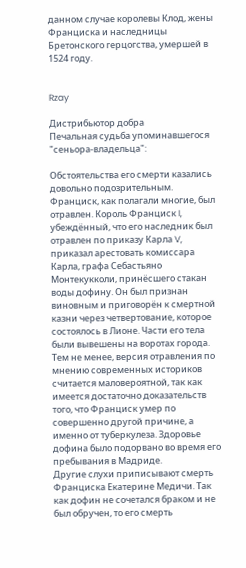данном случае королевы Клод, жены Франциска и наследницы Бретонского герцогства, умершей в 1524 году.


Rzay

Дистрибьютор добра
Печальная судьба упоминавшегося "сеньора-владельца":

Обстоятельства его смерти казались довольно подозрительным. Франциск, как полагали многие, был отравлен. Король Франциск I, убеждённый, что его наследник был отравлен по приказу Карла V, приказал арестовать комиссара Карла, графа Себастьяно Монтекукколи, принёсшего стакан воды дофину. Он был признан виновным и приговорён к смертной казни через четвертование, которое состоялось в Лионе. Части его тела были вывешены на воротах города.
Тем не менее, версия отравления по мнению современных историков считается маловероятной, так как имеется достаточно доказательств того, что Франциск умер по совершенно другой причине, а именно от туберкулеза. Здоровье дофина было подорвано во время его пребывания в Мадриде.
Другие слухи приписывают смерть Франциска Екатерине Медичи. Так как дофин не сочетался браком и не был обручен, то его смерть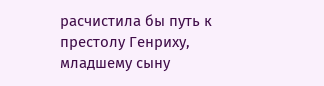расчистила бы путь к престолу Генриху, младшему сыну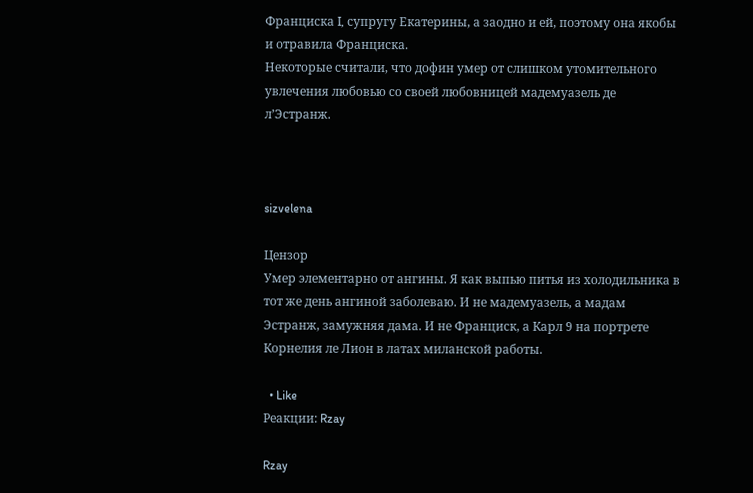Франциска I, супругу Екатерины, а заодно и ей, поэтому она якобы и отравила Франциска.
Некоторые считали, что дофин умер от слишком утомительного увлечения любовью со своей любовницей мадемуазель де л’Эстранж.



sizvelena

Цензор
Умер элементарно от ангины. Я как выпью питья из холодильника в тот же день ангиной заболеваю. И не мадемуазель, а мадам Эстранж, замужняя дама. И не Франциск, а Карл 9 на портрете Корнелия ле Лион в латах миланской работы.

  • Like
Реакции: Rzay

Rzay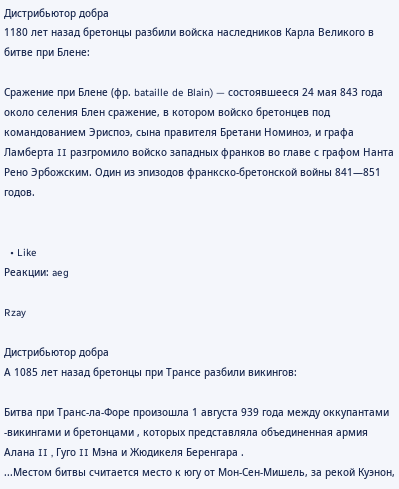Дистрибьютор добра
1180 лет назад бретонцы разбили войска наследников Карла Великого в битве при Блене:

Сражение при Блене (фр. bataille de Blain) — состоявшееся 24 мая 843 года около селения Блен сражение, в котором войско бретонцев под командованием Эриспоэ, сына правителя Бретани Номиноэ, и графа Ламберта II разгромило войско западных франков во главе с графом Нанта Рено Эрбожским. Один из эпизодов франкско-бретонской войны 841—851 годов.


  • Like
Реакции: aeg

Rzay

Дистрибьютор добра
А 1085 лет назад бретонцы при Трансе разбили викингов:

Битва при Транс-ла-Форе произошла 1 августа 939 года между оккупантами -викингами и бретонцами , которых представляла объединенная армия Алана II , Гуго II Мэна и Жюдикеля Беренгара .
...Местом битвы считается место к югу от Мон-Сен-Мишель, за рекой Куэнон,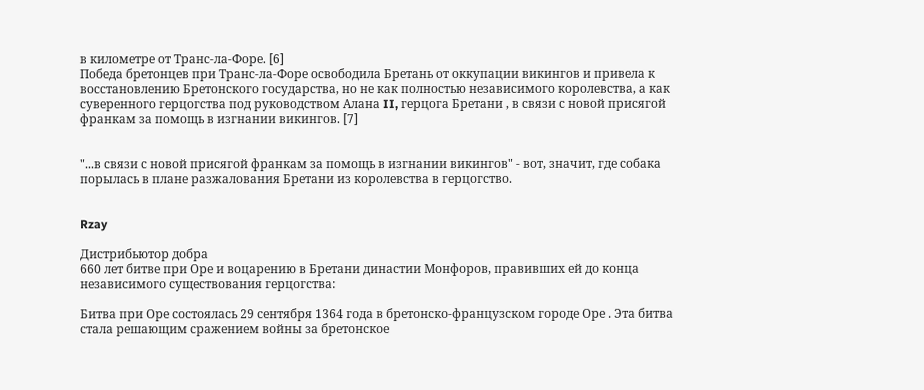в километре от Транс-ла-Форе. [6]
Победа бретонцев при Транс-ла-Форе освободила Бретань от оккупации викингов и привела к восстановлению Бретонского государства, но не как полностью независимого королевства, а как суверенного герцогства под руководством Алана II, герцога Бретани , в связи с новой присягой франкам за помощь в изгнании викингов. [7]


"...в связи с новой присягой франкам за помощь в изгнании викингов" - вот, значит, где собака порылась в плане разжалования Бретани из королевства в герцогство.


Rzay

Дистрибьютор добра
660 лет битве при Оре и воцарению в Бретани династии Монфоров, правивших ей до конца независимого существования герцогства:

Битва при Оре состоялась 29 сентября 1364 года в бретонско-французском городе Оре . Эта битва стала решающим сражением войны за бретонское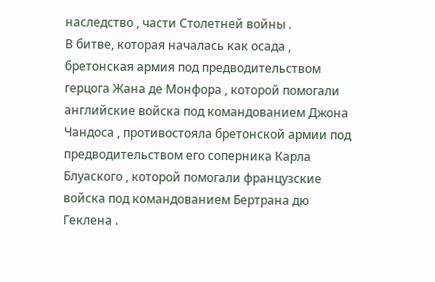наследство , части Столетней войны .
В битве, которая началась как осада , бретонская армия под предводительством герцога Жана де Монфора , которой помогали английские войска под командованием Джона Чандоса , противостояла бретонской армии под предводительством его соперника Карла Блуаского , которой помогали французские войска под командованием Бертрана дю Геклена .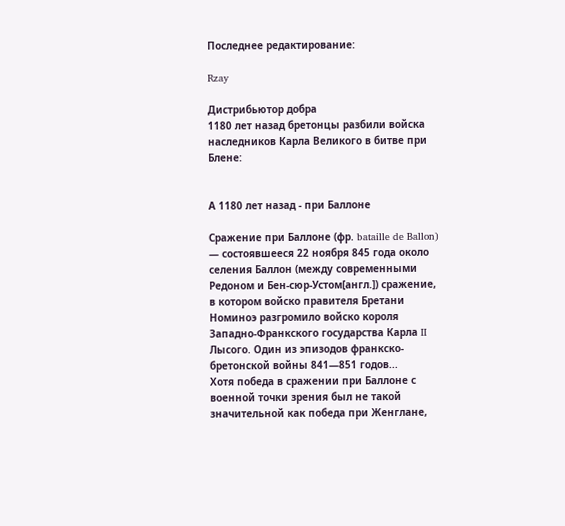Последнее редактирование:

Rzay

Дистрибьютор добра
1180 лет назад бретонцы разбили войска наследников Карла Великого в битве при Блене:


А 1180 лет назад - при Баллоне

Сражение при Баллоне (фр. bataille de Ballon) — состоявшееся 22 ноября 845 года около селения Баллон (между современными Редоном и Бен-сюр-Устом[англ.]) сражение, в котором войско правителя Бретани Номиноэ разгромило войско короля Западно-Франкского государства Карла II Лысого. Один из эпизодов франкско-бретонской войны 841—851 годов...
Хотя победа в сражении при Баллоне с военной точки зрения был не такой значительной как победа при Женглане,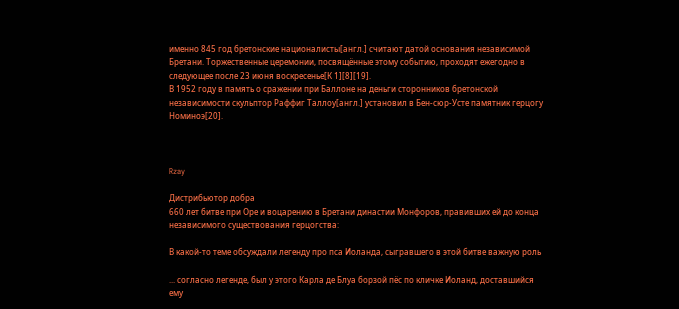именно 845 год бретонские националисты[англ.] считают датой основания независимой Бретани. Торжественные церемонии, посвящённые этому событию, проходят ежегодно в следующее после 23 июня воскресенье[К 1][8][19].
В 1952 году в память о сражении при Баллоне на деньги сторонников бретонской независимости скульптор Раффиг Таллоу[англ.] установил в Бен-сюр-Усте памятник герцогу Номиноэ[20].



Rzay

Дистрибьютор добра
660 лет битве при Оре и воцарению в Бретани династии Монфоров, правивших ей до конца независимого существования герцогства:

В какой-то теме обсуждали легенду про пса Иоланда, сыгравшего в этой битве важную роль

... согласно легенде, был у этого Карла де Блуа борзой пёс по кличке Иоланд, доставшийся ему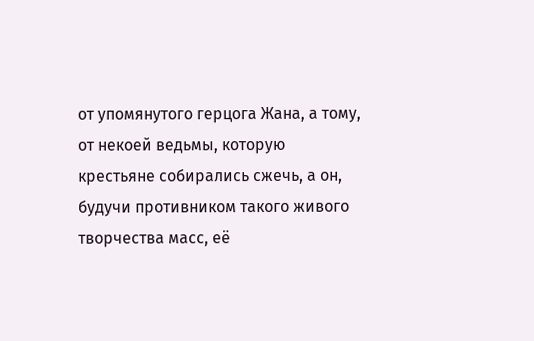от упомянутого герцога Жана, а тому, от некоей ведьмы, которую крестьяне собирались сжечь, а он, будучи противником такого живого творчества масс, её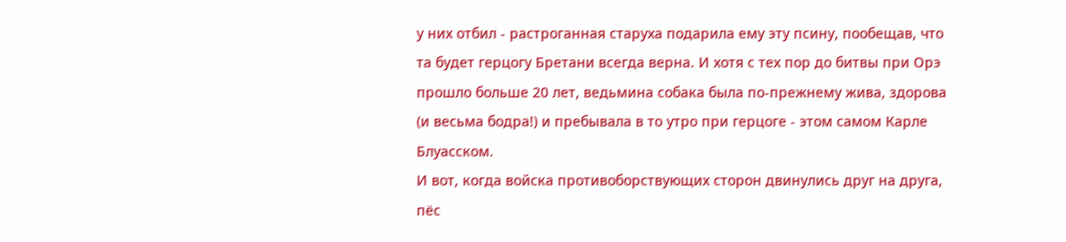у них отбил - растроганная старуха подарила ему эту псину, пообещав, что та будет герцогу Бретани всегда верна. И хотя с тех пор до битвы при Орэ прошло больше 20 лет, ведьмина собака была по-прежнему жива, здорова (и весьма бодра!) и пребывала в то утро при герцоге - этом самом Карле Блуасском.
И вот, когда войска противоборствующих сторон двинулись друг на друга, пёс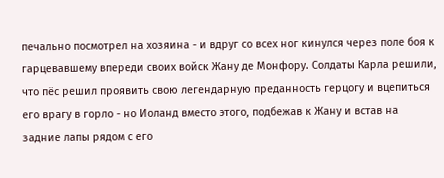печально посмотрел на хозяина - и вдруг со всех ног кинулся через поле боя к гарцевавшему впереди своих войск Жану де Монфору. Солдаты Карла решили, что пёс решил проявить свою легендарную преданность герцогу и вцепиться его врагу в горло - но Иоланд вместо этого, подбежав к Жану и встав на задние лапы рядом с его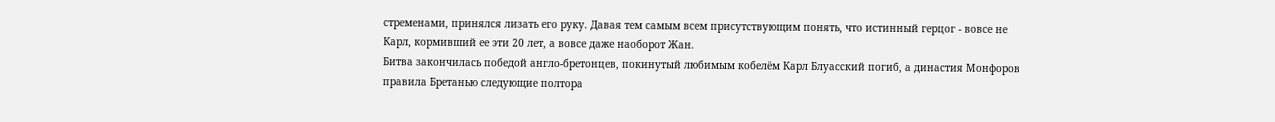стременами, принялся лизать его руку. Давая тем самым всем присутствующим понять, что истинный герцог - вовсе не Карл, кормивший ее эти 20 лет, а вовсе даже наоборот Жан.
Битва закончилась победой англо-бретонцев, покинутый любимым кобелём Карл Блуасский погиб, а династия Монфоров правила Бретанью следующие полтора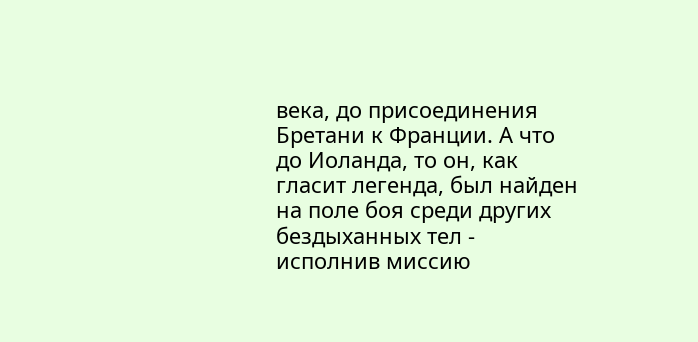века, до присоединения Бретани к Франции. А что до Иоланда, то он, как гласит легенда, был найден на поле боя среди других бездыханных тел - исполнив миссию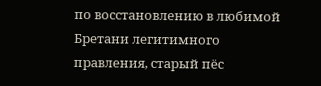по восстановлению в любимой Бретани легитимного правления, старый пёс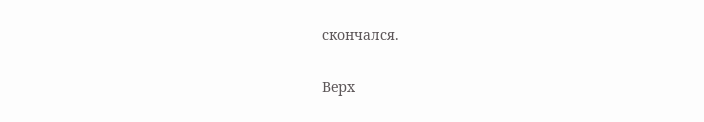скончался.


Верх